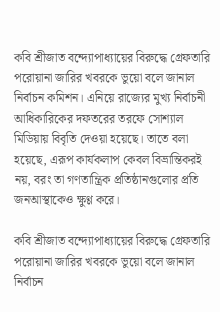কবি শ্রীজাত বন্দ্যোপাধ্যায়ের বিরুদ্ধে গ্রেফতারি পরোয়ানা জারির খবরকে ভুয়ো বলে জানাল নির্বাচন কমিশন। এনিয়ে রাজ্যের মুখ্য নির্বাচনী আধিকারিকের দফতরের তরফে সোশ্যাল মিডিয়ায় বিবৃতি দেওয়া হয়েছে। তাতে বলা হয়েছে, এরূপ কার্যকলাপ কেবল বিভ্রান্তিকরই নয়, বরং তা গণতান্ত্রিক প্রতিষ্ঠানগুলোর প্রতি জনআস্থাকেও ক্ষুণ্ণ করে।

কবি শ্রীজাত বন্দ্যোপাধ্যায়ের বিরুদ্ধে গ্রেফতারি পরোয়ানা জারির খবরকে ভুয়ো বলে জানাল নির্বাচন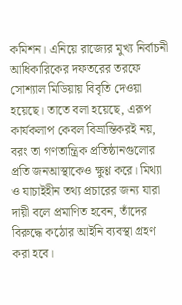কমিশন। এনিয়ে রাজ্যের মুখ্য নির্বাচনী আধিকারিকের দফতরের তরফে সোশ্যাল মিডিয়ায় বিবৃতি দেওয়া হয়েছে। তাতে বলা হয়েছে, এরূপ কার্যকলাপ কেবল বিভ্রান্তিকরই নয়, বরং তা গণতান্ত্রিক প্রতিষ্ঠানগুলোর প্রতি জনআস্থাকেও ক্ষুণ্ণ করে। মিথ্যা ও যাচাইহীন তথ্য প্রচারের জন্য যারা দায়ী বলে প্রমাণিত হবেন, তাঁদের বিরুদ্ধে কঠোর আইনি ব্যবস্থা গ্রহণ করা হবে।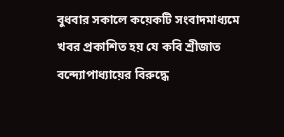বুধবার সকালে কয়েকটি সংবাদমাধ্যমে খবর প্রকাশিত হয় যে কবি শ্রীজাত বন্দ্যোপাধ্যায়ের বিরুদ্ধে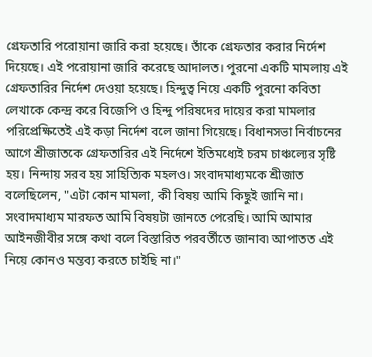গ্রেফতারি পরোয়ানা জারি করা হয়েছে। তাঁকে গ্রেফতার করার নির্দেশ দিয়েছে। এই পরোয়ানা জারি করেছে আদালত। পুরনো একটি মামলায় এই গ্রেফতারির নির্দেশ দেওয়া হয়েছে। হিন্দুত্ব নিয়ে একটি পুরনো কবিতা লেখাকে কেন্দ্র করে বিজেপি ও হিন্দু পরিষদের দায়ের করা মামলার পরিপ্রেক্ষিতেই এই কড়া নির্দেশ বলে জানা গিয়েছে। বিধানসভা নির্বাচনের আগে শ্রীজাতকে গ্রেফতারির এই নির্দেশে ইতিমধ্যেই চরম চাঞ্চল্যের সৃষ্টি হয়। নিন্দায় সরব হয় সাহিত্যিক মহলও। সংবাদমাধ্যমকে শ্রীজাত বলেছিলেন, "এটা কোন মামলা, কী বিষয় আমি কিছুই জানি না। সংবাদমাধ্যম মারফত আমি বিষয়টা জানতে পেরেছি। আমি আমার আইনজীবীর সঙ্গে কথা বলে বিস্তারিত পরবর্তীতে জানাব৷ আপাতত এই নিয়ে কোনও মন্তব্য করতে চাইছি না।"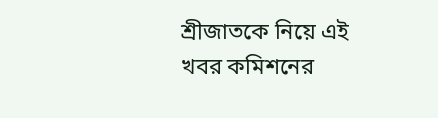শ্রীজাতকে নিয়ে এই খবর কমিশনের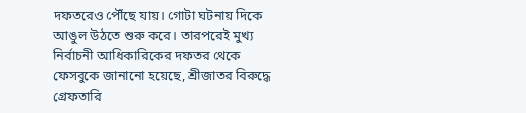দফতরেও পৌঁছে যায়। গোটা ঘটনায় দিকে আঙুল উঠতে শুরু করে। তারপরেই মুখ্য নির্বাচনী আধিকারিকের দফতর থেকে ফেসবুকে জানানো হয়েছে, শ্রীজাতর বিরুদ্ধে গ্রেফতারি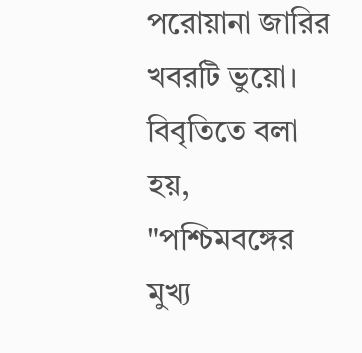পরোয়ানা জারির খবরটি ভুয়ো। বিবৃতিতে বলা হয়, "পশ্চিমবঙ্গের মুখ্য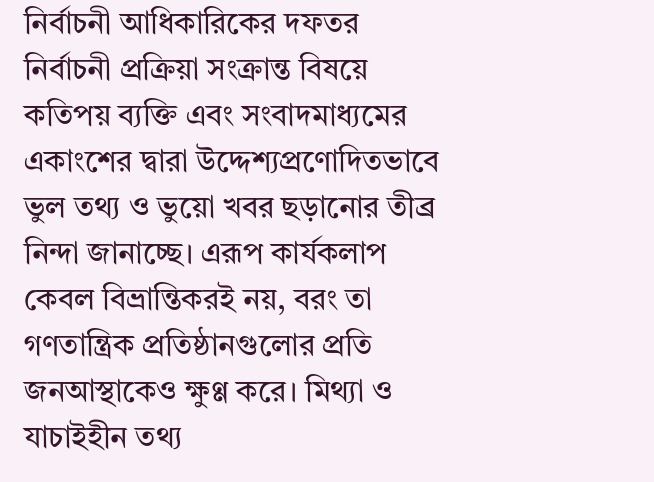নির্বাচনী আধিকারিকের দফতর নির্বাচনী প্রক্রিয়া সংক্রান্ত বিষয়ে কতিপয় ব্যক্তি এবং সংবাদমাধ্যমের একাংশের দ্বারা উদ্দেশ্যপ্রণোদিতভাবে ভুল তথ্য ও ভুয়ো খবর ছড়ানোর তীব্র নিন্দা জানাচ্ছে। এরূপ কার্যকলাপ কেবল বিভ্রান্তিকরই নয়, বরং তা গণতান্ত্রিক প্রতিষ্ঠানগুলোর প্রতি জনআস্থাকেও ক্ষুণ্ণ করে। মিথ্যা ও যাচাইহীন তথ্য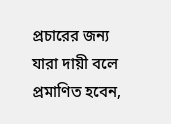প্রচারের জন্য যারা দায়ী বলে প্রমাণিত হবেন,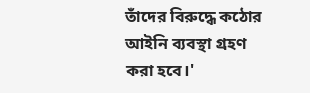তাঁদের বিরুদ্ধে কঠোর আইনি ব্যবস্থা গ্রহণ করা হবে।'